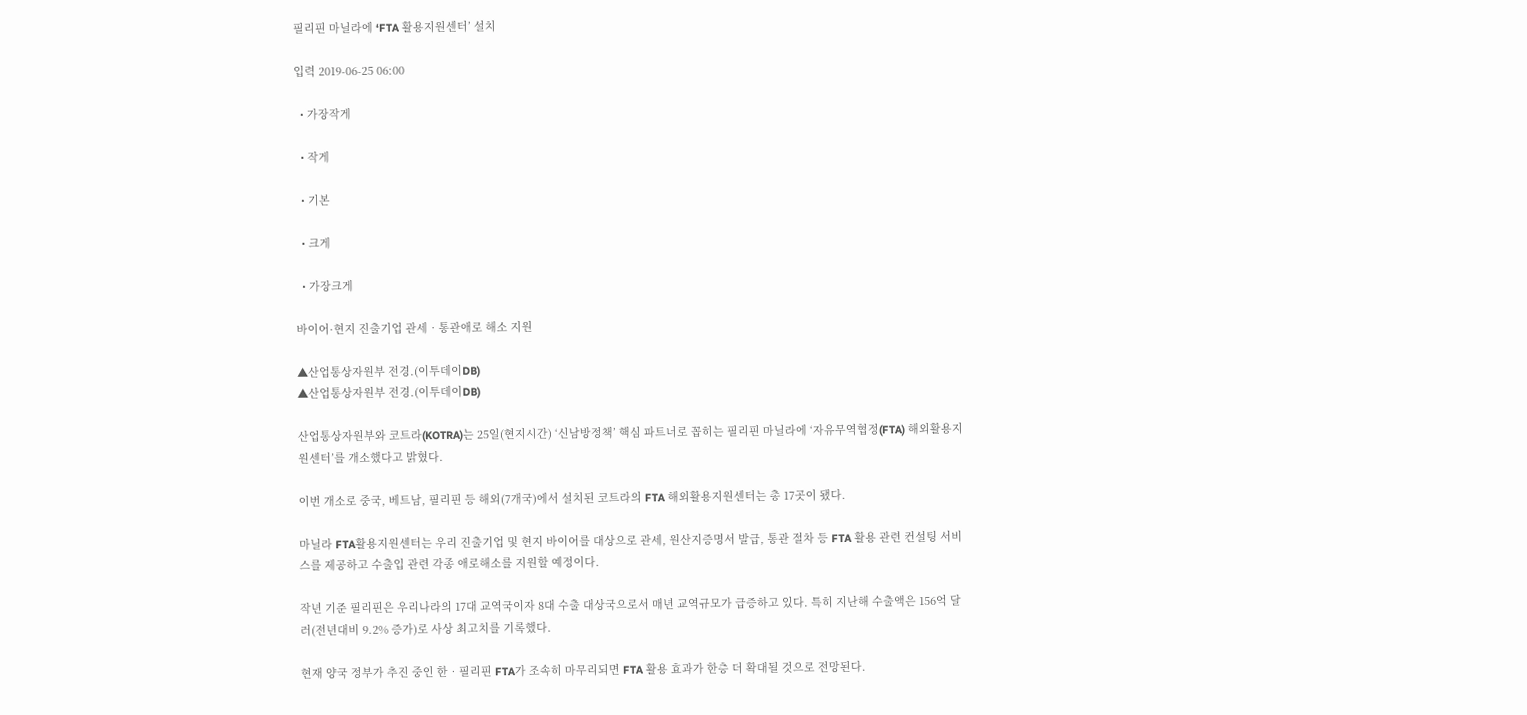필리핀 마닐라에 ‘FTA 활용지원센터’ 설치

입력 2019-06-25 06:00

  • 가장작게

  • 작게

  • 기본

  • 크게

  • 가장크게

바이어·현지 진출기업 관세‧통관애로 해소 지원

▲산업통상자원부 전경.(이투데이DB)
▲산업통상자원부 전경.(이투데이DB)

산업통상자원부와 코트라(KOTRA)는 25일(현지시간) ‘신남방정책’ 핵심 파트너로 꼽히는 필리핀 마닐라에 ‘자유무역협정(FTA) 해외활용지원센터’를 개소했다고 밝혔다.

이번 개소로 중국, 베트남, 필리핀 등 해외(7개국)에서 설치된 코트라의 FTA 해외활용지원센터는 총 17곳이 됐다.

마닐라 FTA활용지원센터는 우리 진출기업 및 현지 바이어를 대상으로 관세, 원산지증명서 발급, 통관 절차 등 FTA 활용 관련 컨설팅 서비스를 제공하고 수출입 관련 각종 애로해소를 지원할 예정이다.

작년 기준 필리핀은 우리나라의 17대 교역국이자 8대 수출 대상국으로서 매년 교역규모가 급증하고 있다. 특히 지난해 수출액은 156억 달러(전년대비 9.2% 증가)로 사상 최고치를 기록했다.

현재 양국 정부가 추진 중인 한‧필리핀 FTA가 조속히 마무리되면 FTA 활용 효과가 한층 더 확대될 것으로 전망된다.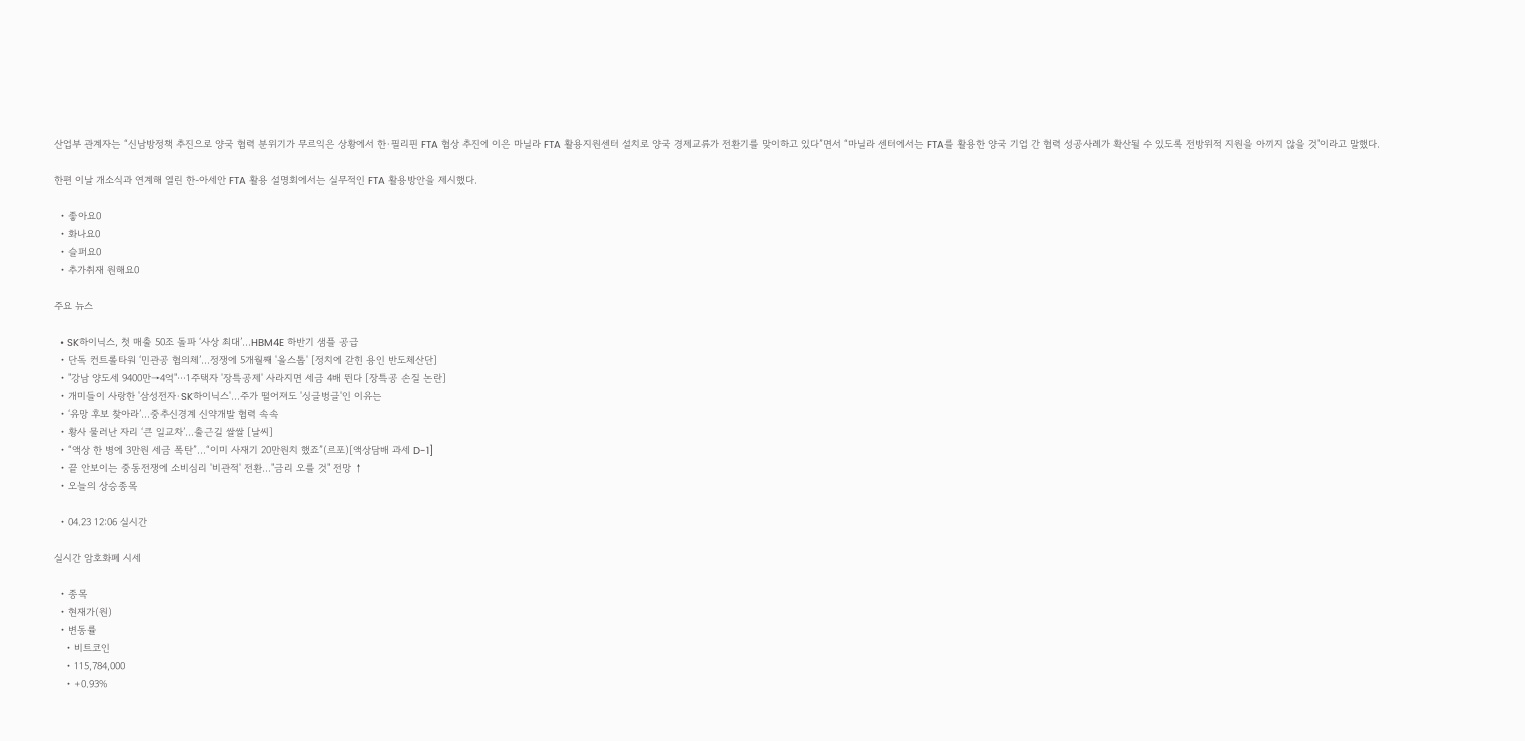산업부 관계자는 “신남방정책 추진으로 양국 협력 분위기가 무르익은 상황에서 한·필리핀 FTA 협상 추진에 이은 마닐라 FTA 활용지원센터 설치로 양국 경제교류가 전환기를 맞이하고 있다”면서 “마닐라 센터에서는 FTA를 활용한 양국 기업 간 협력 성공사례가 확산될 수 있도록 전방위적 지원을 아끼지 않을 것"이라고 말했다.

한편 이날 개소식과 연계해 열린 한-아세안 FTA 활용 설명회에서는 실무적인 FTA 활용방안을 제시했다.

  • 좋아요0
  • 화나요0
  • 슬퍼요0
  • 추가취재 원해요0

주요 뉴스

  • SK하이닉스, 첫 매출 50조 돌파 ‘사상 최대’…HBM4E 하반기 샘플 공급
  • 단독 컨트롤타워 ‘민관공 협의체’…정쟁에 5개월째 '올스톱' [정치에 갇힌 용인 반도체산단]
  • "강남 양도세 9400만→4억"⋯1주택자 '장특공제' 사라지면 세금 4배 뛴다 [장특공 손질 논란]
  • 개미들이 사랑한 '삼성전자·SK하이닉스'…주가 떨어져도 '싱글벙글'인 이유는
  • ‘유망 후보 찾아라’…중추신경계 신약개발 협력 속속
  • 황사 물러난 자리 ‘큰 일교차’...출근길 쌀쌀 [날씨]
  • “액상 한 병에 3만원 세금 폭탄”...“이미 사재기 20만원치 했죠”(르포)[액상담배 과세 D-1]
  • 끝 안보이는 중동전쟁에 소비심리 '비관적' 전환…"금리 오를 것" 전망 ↑
  • 오늘의 상승종목

  • 04.23 12:06 실시간

실시간 암호화폐 시세

  • 종목
  • 현재가(원)
  • 변동률
    • 비트코인
    • 115,784,000
    • +0.93%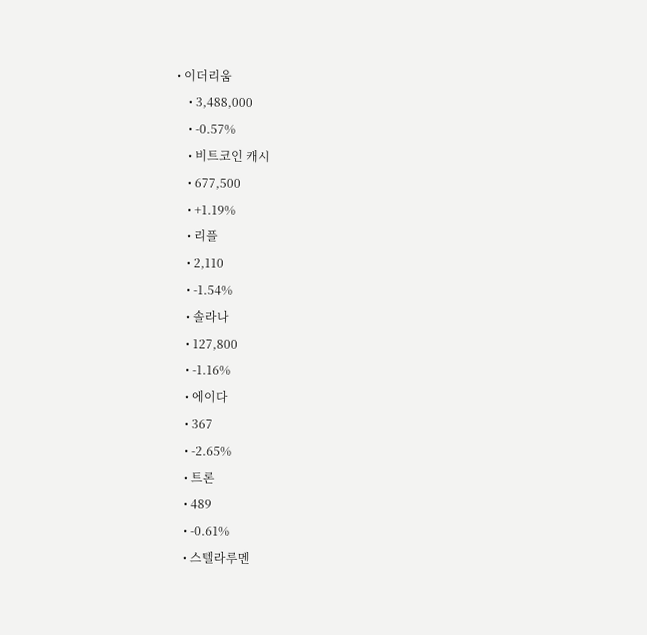• 이더리움
    • 3,488,000
    • -0.57%
    • 비트코인 캐시
    • 677,500
    • +1.19%
    • 리플
    • 2,110
    • -1.54%
    • 솔라나
    • 127,800
    • -1.16%
    • 에이다
    • 367
    • -2.65%
    • 트론
    • 489
    • -0.61%
    • 스텔라루멘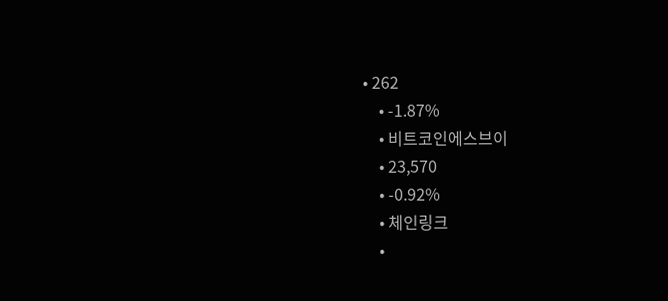• 262
    • -1.87%
    • 비트코인에스브이
    • 23,570
    • -0.92%
    • 체인링크
    •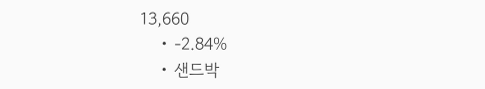13,660
    • -2.84%
    • 샌드박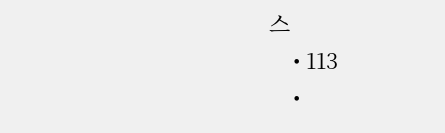스
    • 113
    •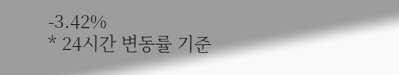-3.42%
* 24시간 변동률 기준